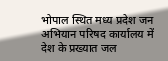भोपाल स्थित मध्य प्रदेश जन अभियान परिषद कार्यालय में देश के प्रख्यात जल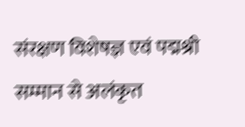संरक्षण विशेषज्ञ एवं पद्मश्री सम्मान से अलंकृत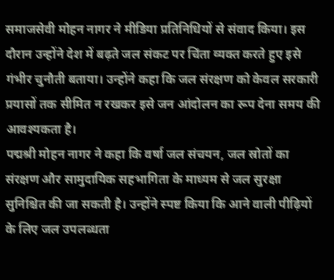समाजसेवी मोहन नागर ने मीडिया प्रतिनिधियों से संवाद किया। इस दौरान उन्होंने देश में बढ़ते जल संकट पर चिंता व्यक्त करते हुए इसे गंभीर चुनौती बताया। उन्होंने कहा कि जल संरक्षण को केवल सरकारी प्रयासों तक सीमित न रखकर इसे जन आंदोलन का रूप देना समय की आवश्यकता है।
पद्मश्री मोहन नागर ने कहा कि वर्षा जल संचयन, जल स्रोतों का संरक्षण और सामुदायिक सहभागिता के माध्यम से जल सुरक्षा सुनिश्चित की जा सकती है। उन्होंने स्पष्ट किया कि आने वाली पीढ़ियों के लिए जल उपलब्धता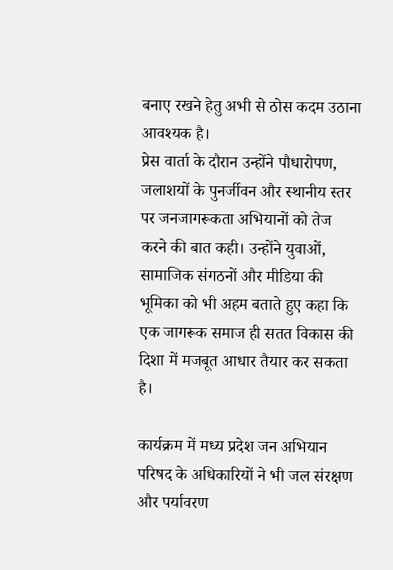बनाए रखने हेतु अभी से ठोस कदम उठाना आवश्यक है।
प्रेस वार्ता के दौरान उन्होंने पौधारोपण, जलाशयों के पुनर्जीवन और स्थानीय स्तर पर जनजागरूकता अभियानों को तेज करने की बात कही। उन्होंने युवाओं, सामाजिक संगठनों और मीडिया की भूमिका को भी अहम बताते हुए कहा कि एक जागरूक समाज ही सतत विकास की दिशा में मजबूत आधार तैयार कर सकता है।

कार्यक्रम में मध्य प्रदेश जन अभियान परिषद के अधिकारियों ने भी जल संरक्षण और पर्यावरण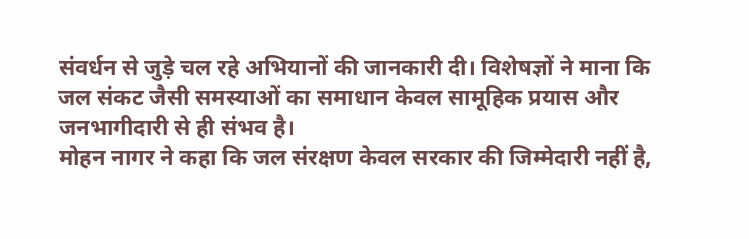संवर्धन से जुड़े चल रहे अभियानों की जानकारी दी। विशेषज्ञों ने माना कि जल संकट जैसी समस्याओं का समाधान केवल सामूहिक प्रयास और जनभागीदारी से ही संभव है।
मोहन नागर ने कहा कि जल संरक्षण केवल सरकार की जिम्मेदारी नहीं है,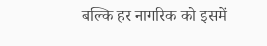बल्कि हर नागरिक को इसमें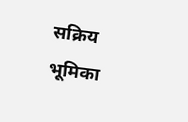सक्रिय भूमिका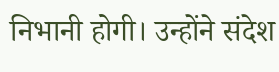निभानी होगी। उन्होंने संदेश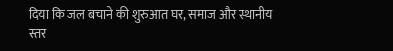दिया कि जल बचाने की शुरुआत घर, समाज और स्थानीय स्तर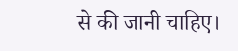से की जानी चाहिए।